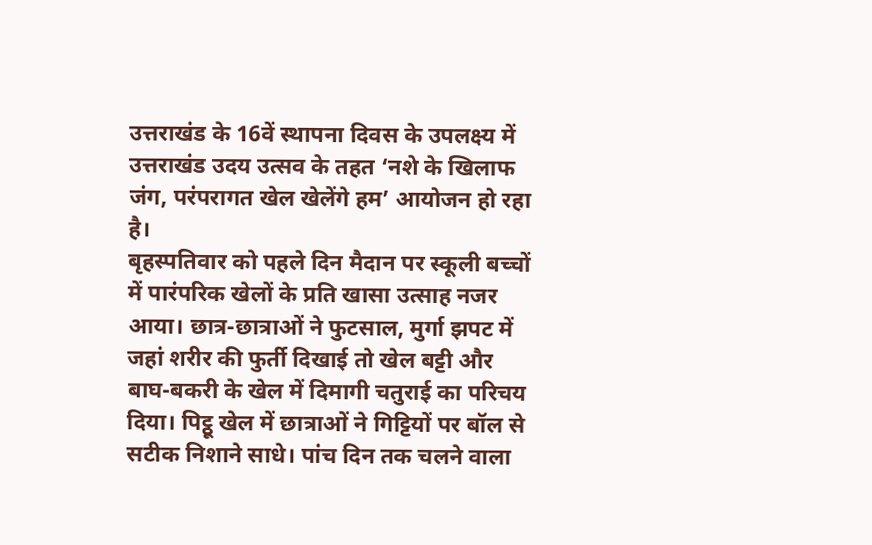उत्तराखंड के 16वें स्थापना दिवस के उपलक्ष्य में उत्तराखंड उदय उत्सव के तहत ‘नशे के खिलाफ जंग, परंपरागत खेल खेलेंगे हम’ आयोजन हो रहा है।
बृहस्पतिवार को पहले दिन मैदान पर स्कूली बच्चों में पारंपरिक खेलों के प्रति खासा उत्साह नजर आया। छात्र-छात्राओं ने फुटसाल, मुर्गा झपट में जहां शरीर की फुर्ती दिखाई तो खेल बट्टी और बाघ-बकरी के खेल में दिमागी चतुराई का परिचय दिया। पिट्ठू खेल में छात्राओं ने गिट्टियों पर बॉल से सटीक निशाने साधे। पांच दिन तक चलने वाला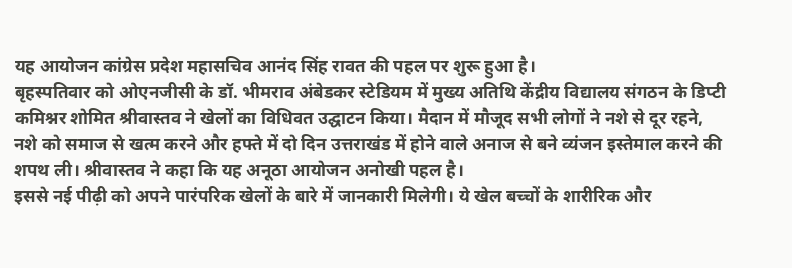यह आयोजन कांग्रेस प्रदेश महासचिव आनंद सिंह रावत की पहल पर शुरू हुआ है।
बृहस्पतिवार को ओएनजीसी के डॉ. भीमराव अंबेडकर स्टेडियम में मुख्य अतिथि केंद्रीय विद्यालय संगठन के डिप्टी कमिश्नर शोमित श्रीवास्तव ने खेलों का विधिवत उद्घाटन किया। मैदान में मौजूद सभी लोगों ने नशे से दूर रहने, नशे को समाज से खत्म करने और हफ्ते में दो दिन उत्तराखंड में होने वाले अनाज से बने व्यंजन इस्तेमाल करने की शपथ ली। श्रीवास्तव ने कहा कि यह अनूठा आयोजन अनोखी पहल है।
इससे नई पीढ़ी को अपने पारंपरिक खेलों के बारे में जानकारी मिलेगी। ये खेल बच्चों के शारीरिक और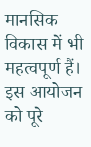मानसिक विकास में भी महत्वपूर्ण हैं। इस आयोजन को पूरे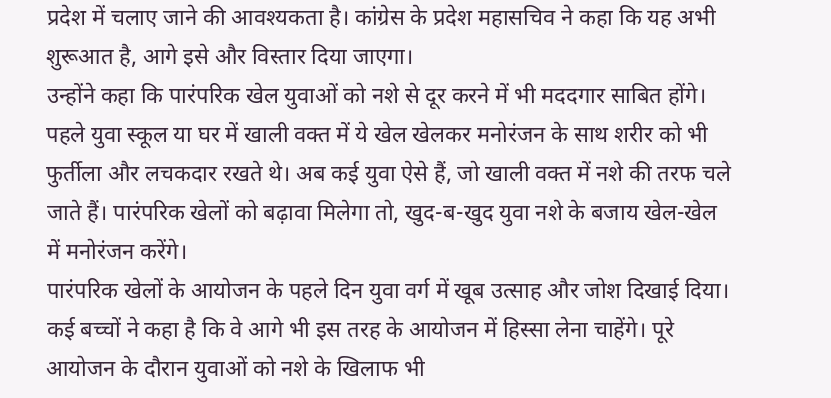प्रदेश में चलाए जाने की आवश्यकता है। कांग्रेस के प्रदेश महासचिव ने कहा कि यह अभी शुरूआत है, आगे इसे और विस्तार दिया जाएगा।
उन्होंने कहा कि पारंपरिक खेल युवाओं को नशे से दूर करने में भी मददगार साबित होंगे। पहले युवा स्कूल या घर में खाली वक्त में ये खेल खेलकर मनोरंजन के साथ शरीर को भी फुर्तीला और लचकदार रखते थे। अब कई युवा ऐसे हैं, जो खाली वक्त में नशे की तरफ चले जाते हैं। पारंपरिक खेलों को बढ़ावा मिलेगा तो, खुद-ब-खुद युवा नशे के बजाय खेल-खेल में मनोरंजन करेंगे।
पारंपरिक खेलों के आयोजन के पहले दिन युवा वर्ग में खूब उत्साह और जोश दिखाई दिया। कई बच्चों ने कहा है कि वे आगे भी इस तरह के आयोजन में हिस्सा लेना चाहेंगे। पूरे आयोजन के दौरान युवाओं को नशे के खिलाफ भी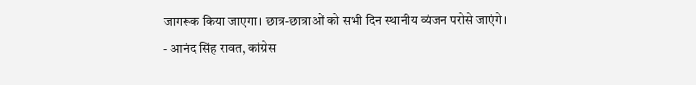जागरूक किया जाएगा। छात्र-छात्राओं को सभी दिन स्थानीय व्यंजन परोसे जाएंगे।
- आनंद सिंह रावत, कांग्रेस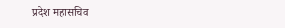प्रदेश महासचिव